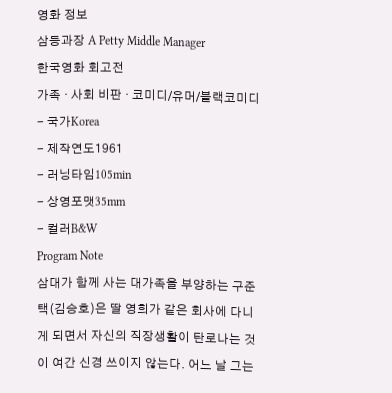영화 정보
삼등과장 A Petty Middle Manager
한국영화 회고전
가족 · 사회 비판 · 코미디/유머/블랙코미디
- 국가Korea
- 제작연도1961
- 러닝타임105min
- 상영포맷35mm
- 컬러B&W
Program Note
삼대가 함께 사는 대가족을 부양하는 구준택(김승호)은 딸 영희가 같은 회사에 다니게 되면서 자신의 직장생활이 탄로나는 것이 여간 신경 쓰이지 않는다. 어느 날 그는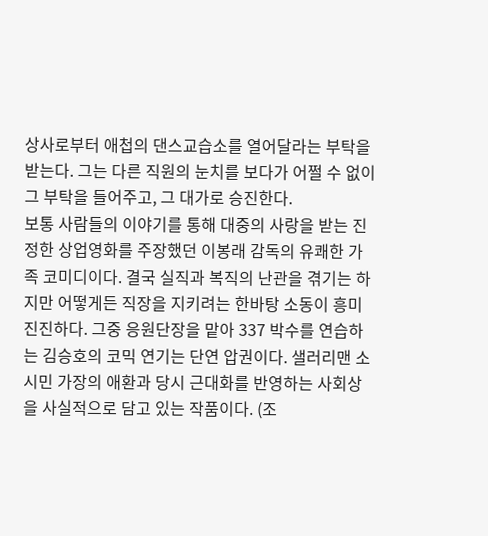상사로부터 애첩의 댄스교습소를 열어달라는 부탁을 받는다. 그는 다른 직원의 눈치를 보다가 어쩔 수 없이 그 부탁을 들어주고, 그 대가로 승진한다.
보통 사람들의 이야기를 통해 대중의 사랑을 받는 진정한 상업영화를 주장했던 이봉래 감독의 유쾌한 가족 코미디이다. 결국 실직과 복직의 난관을 겪기는 하지만 어떻게든 직장을 지키려는 한바탕 소동이 흥미진진하다. 그중 응원단장을 맡아 337 박수를 연습하는 김승호의 코믹 연기는 단연 압권이다. 샐러리맨 소시민 가장의 애환과 당시 근대화를 반영하는 사회상을 사실적으로 담고 있는 작품이다. (조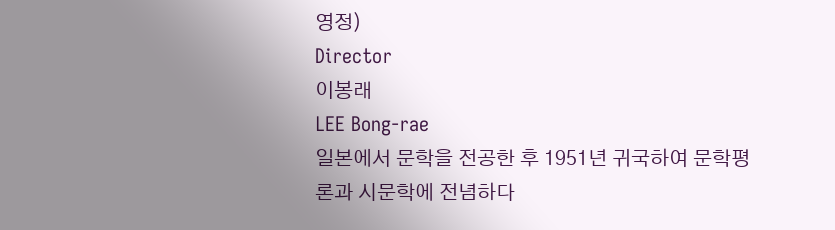영정)
Director
이봉래
LEE Bong-rae
일본에서 문학을 전공한 후 1951년 귀국하여 문학평론과 시문학에 전념하다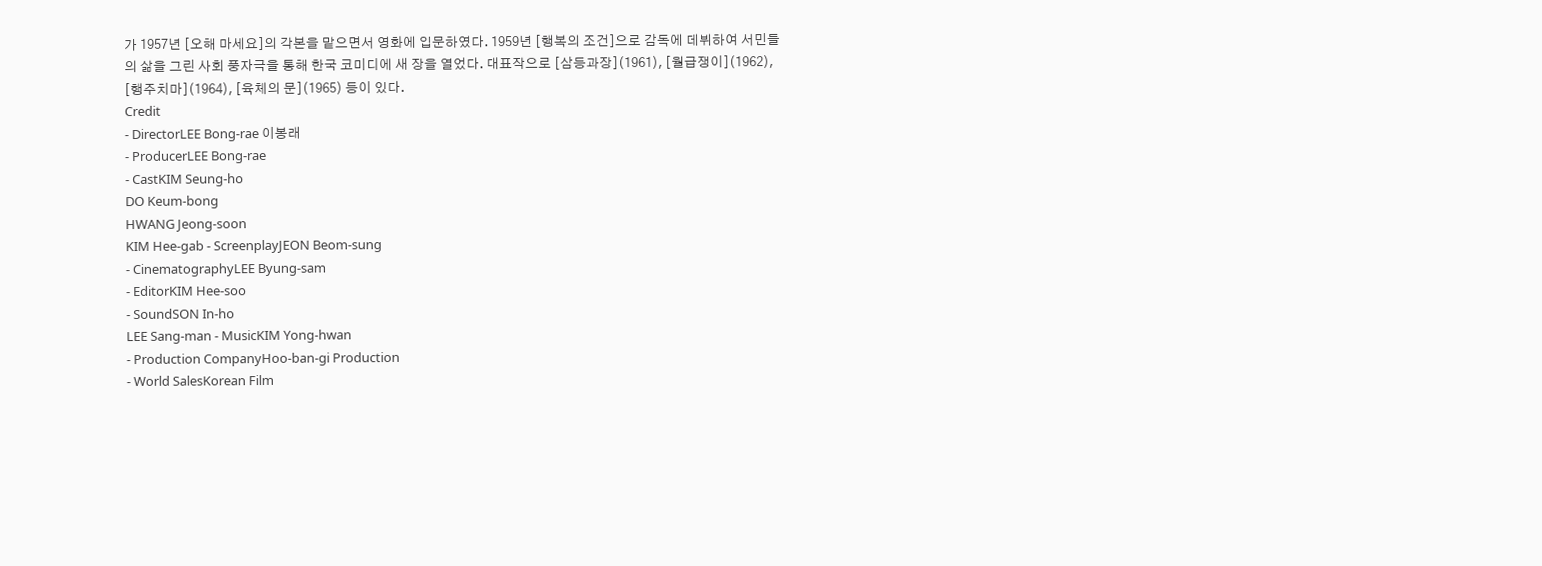가 1957년 [오해 마세요]의 각본을 맡으면서 영화에 입문하였다. 1959년 [행복의 조건]으로 감독에 데뷔하여 서민들의 삶을 그린 사회 풍자극을 통해 한국 코미디에 새 장을 열었다. 대표작으로 [삼등과장](1961), [월급쟁이](1962), [행주치마](1964), [육체의 문](1965) 등이 있다.
Credit
- DirectorLEE Bong-rae 이봉래
- ProducerLEE Bong-rae
- CastKIM Seung-ho
DO Keum-bong
HWANG Jeong-soon
KIM Hee-gab - ScreenplayJEON Beom-sung
- CinematographyLEE Byung-sam
- EditorKIM Hee-soo
- SoundSON In-ho
LEE Sang-man - MusicKIM Yong-hwan
- Production CompanyHoo-ban-gi Production
- World SalesKorean Film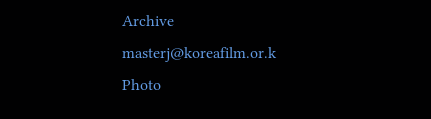Archive
masterj@koreafilm.or.k
Photo